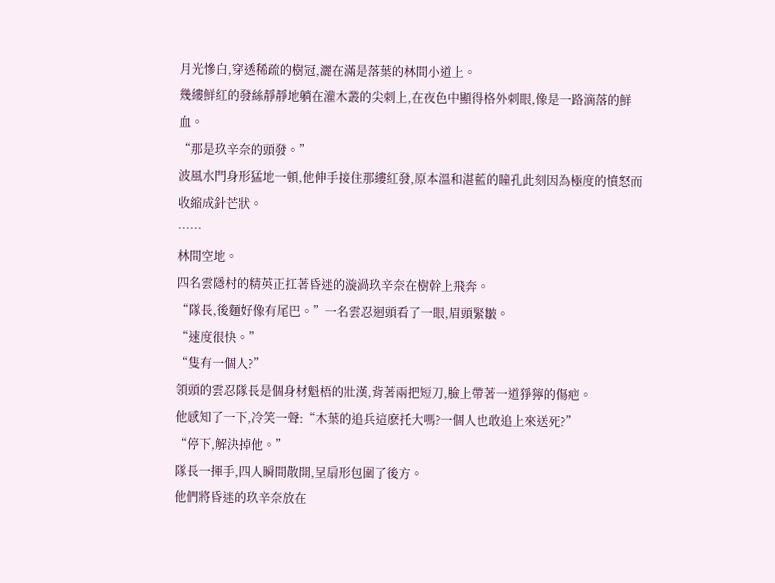月光慘白,穿透稀疏的樹冠,灑在滿是落葉的林間小道上。
幾縷鮮紅的發絲靜靜地躺在灌木叢的尖刺上,在夜色中顯得格外刺眼,像是一路滴落的鮮血。
“那是玖辛奈的頭發。”
波風水門身形猛地一頓,他伸手接住那縷紅發,原本溫和湛藍的瞳孔此刻因為極度的憤怒而收縮成針芒狀。
……
林間空地。
四名雲隱村的精英正扛著昏迷的漩渦玖辛奈在樹幹上飛奔。
“隊長,後麵好像有尾巴。”一名雲忍迴頭看了一眼,眉頭緊皺。
“速度很快。”
“隻有一個人?”
領頭的雲忍隊長是個身材魁梧的壯漢,背著兩把短刀,臉上帶著一道猙獰的傷疤。
他感知了一下,冷笑一聲:“木葉的追兵這麽托大嗎?一個人也敢追上來送死?”
“停下,解決掉他。”
隊長一揮手,四人瞬間散開,呈扇形包圍了後方。
他們將昏迷的玖辛奈放在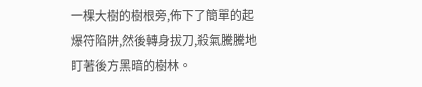一棵大樹的樹根旁,佈下了簡單的起爆符陷阱,然後轉身拔刀,殺氣騰騰地盯著後方黑暗的樹林。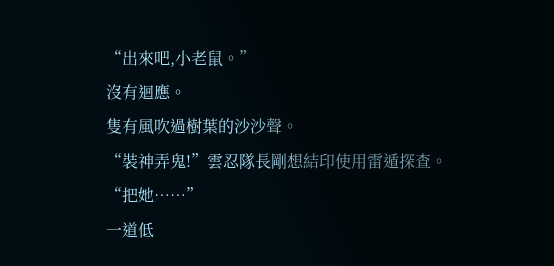“出來吧,小老鼠。”
沒有迴應。
隻有風吹過樹葉的沙沙聲。
“裝神弄鬼!”雲忍隊長剛想結印使用雷遁探查。
“把她……”
一道低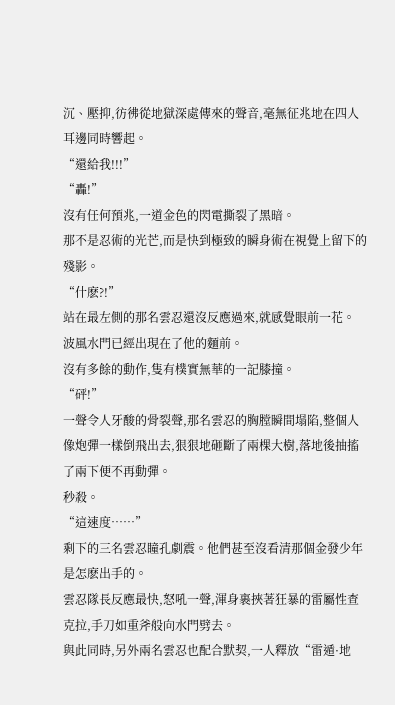沉、壓抑,彷彿從地獄深處傳來的聲音,毫無征兆地在四人耳邊同時響起。
“還給我!!!”
“轟!”
沒有任何預兆,一道金色的閃電撕裂了黑暗。
那不是忍術的光芒,而是快到極致的瞬身術在視覺上留下的殘影。
“什麽?!”
站在最左側的那名雲忍還沒反應過來,就感覺眼前一花。
波風水門已經出現在了他的麵前。
沒有多餘的動作,隻有樸實無華的一記膝撞。
“砰!”
一聲令人牙酸的骨裂聲,那名雲忍的胸膛瞬間塌陷,整個人像炮彈一樣倒飛出去,狠狠地砸斷了兩棵大樹,落地後抽搐了兩下便不再動彈。
秒殺。
“這速度……”
剩下的三名雲忍瞳孔劇震。他們甚至沒看清那個金發少年是怎麽出手的。
雲忍隊長反應最快,怒吼一聲,渾身裹挾著狂暴的雷屬性查克拉,手刀如重斧般向水門劈去。
與此同時,另外兩名雲忍也配合默契,一人釋放“雷遁·地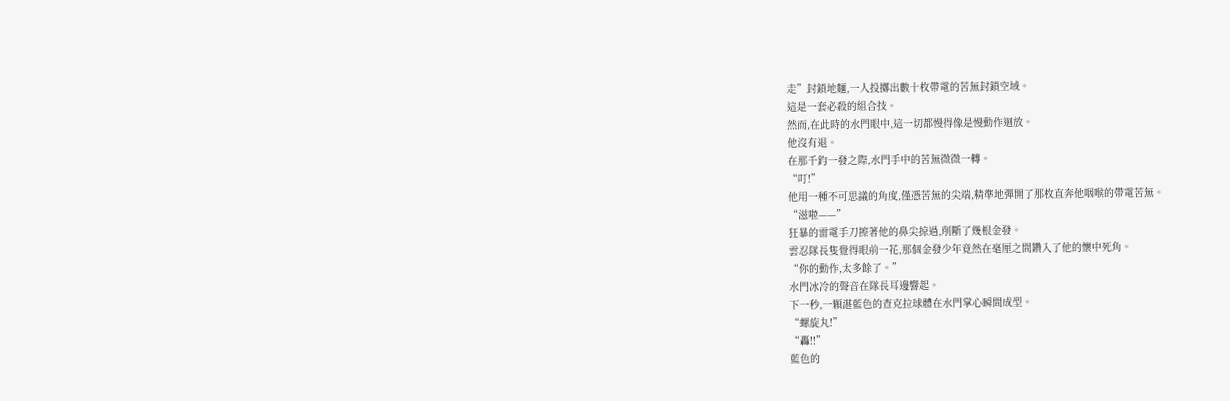走”封鎖地麵,一人投擲出數十枚帶電的苦無封鎖空域。
這是一套必殺的組合技。
然而,在此時的水門眼中,這一切都慢得像是慢動作迴放。
他沒有退。
在那千鈞一發之際,水門手中的苦無微微一轉。
“叮!”
他用一種不可思議的角度,僅憑苦無的尖端,精準地彈開了那枚直奔他咽喉的帶電苦無。
“滋啦——”
狂暴的雷電手刀擦著他的鼻尖掠過,削斷了幾根金發。
雲忍隊長隻覺得眼前一花,那個金發少年竟然在毫厘之間鑽入了他的懷中死角。
“你的動作,太多餘了。”
水門冰冷的聲音在隊長耳邊響起。
下一秒,一顆湛藍色的查克拉球體在水門掌心瞬間成型。
“螺旋丸!”
“轟!!”
藍色的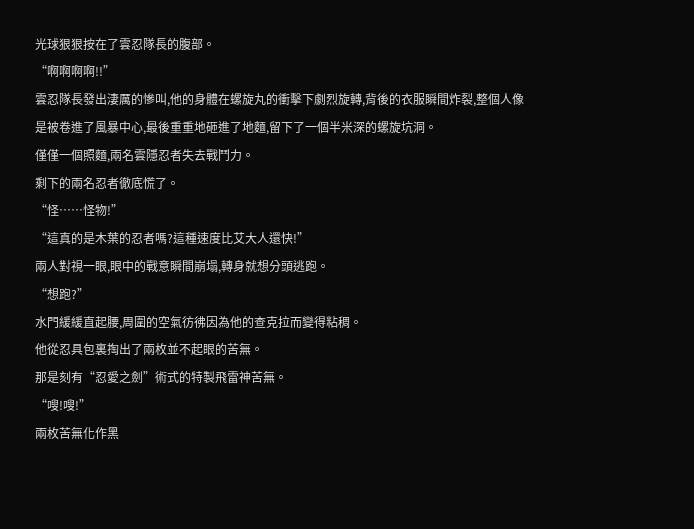光球狠狠按在了雲忍隊長的腹部。
“啊啊啊啊!!”
雲忍隊長發出淒厲的慘叫,他的身體在螺旋丸的衝擊下劇烈旋轉,背後的衣服瞬間炸裂,整個人像是被卷進了風暴中心,最後重重地砸進了地麵,留下了一個半米深的螺旋坑洞。
僅僅一個照麵,兩名雲隱忍者失去戰鬥力。
剩下的兩名忍者徹底慌了。
“怪……怪物!”
“這真的是木葉的忍者嗎?這種速度比艾大人還快!”
兩人對視一眼,眼中的戰意瞬間崩塌,轉身就想分頭逃跑。
“想跑?”
水門緩緩直起腰,周圍的空氣彷彿因為他的查克拉而變得粘稠。
他從忍具包裏掏出了兩枚並不起眼的苦無。
那是刻有“忍愛之劍”術式的特製飛雷神苦無。
“嗖!嗖!”
兩枚苦無化作黑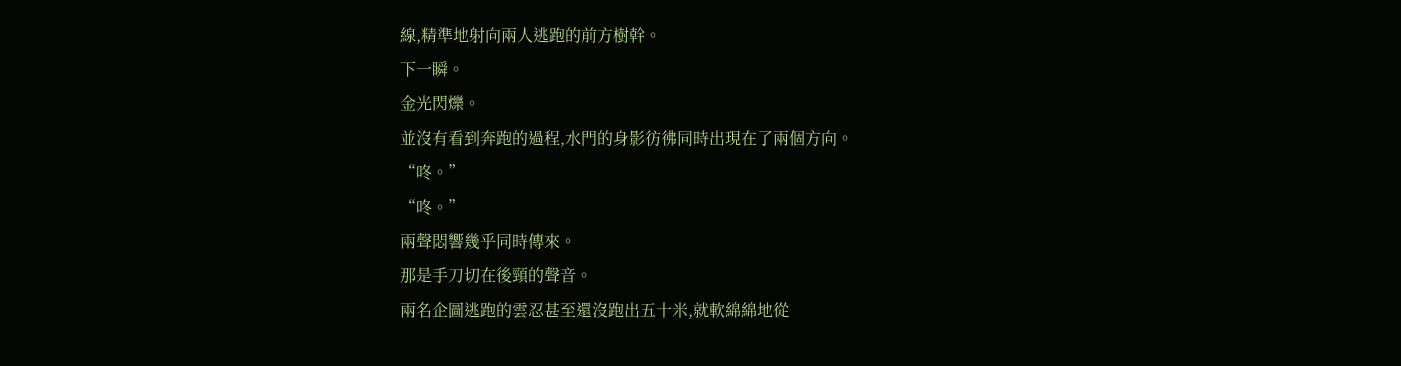線,精準地射向兩人逃跑的前方樹幹。
下一瞬。
金光閃爍。
並沒有看到奔跑的過程,水門的身影彷彿同時出現在了兩個方向。
“咚。”
“咚。”
兩聲悶響幾乎同時傳來。
那是手刀切在後頸的聲音。
兩名企圖逃跑的雲忍甚至還沒跑出五十米,就軟綿綿地從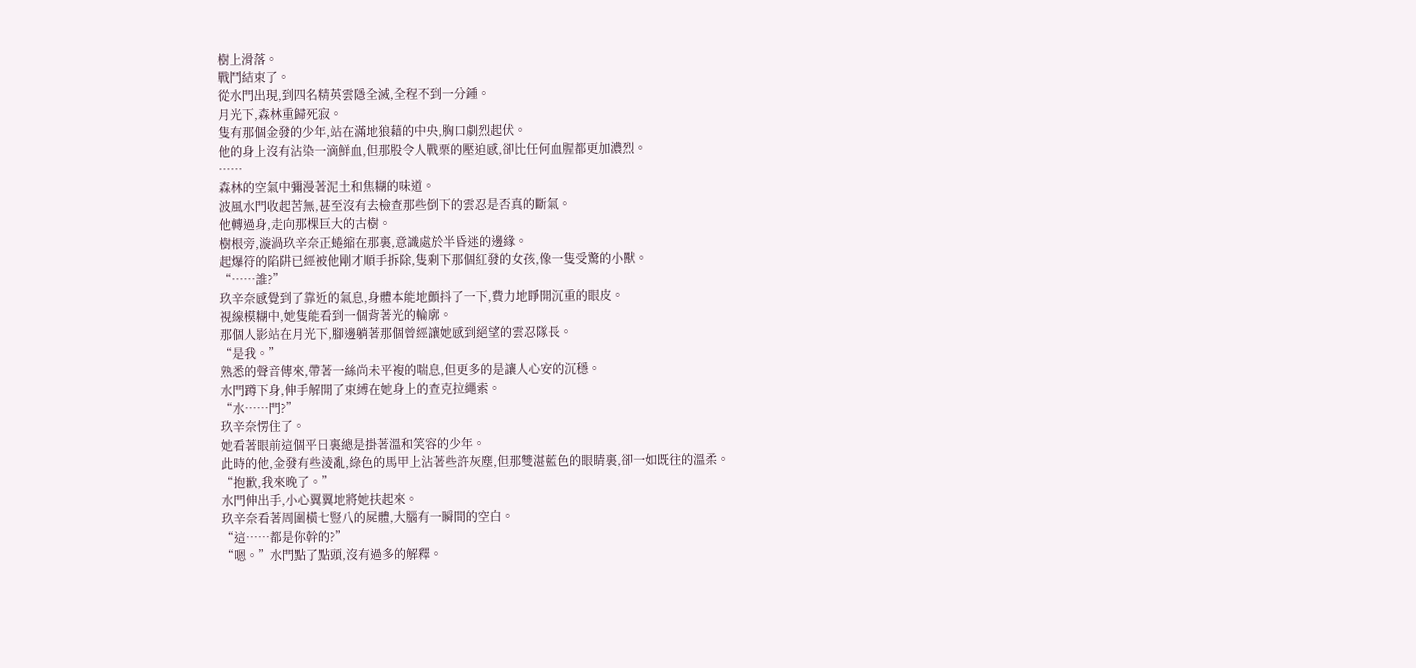樹上滑落。
戰鬥結束了。
從水門出現,到四名精英雲隱全滅,全程不到一分鍾。
月光下,森林重歸死寂。
隻有那個金發的少年,站在滿地狼藉的中央,胸口劇烈起伏。
他的身上沒有沾染一滴鮮血,但那股令人戰栗的壓迫感,卻比任何血腥都更加濃烈。
……
森林的空氣中彌漫著泥土和焦糊的味道。
波風水門收起苦無,甚至沒有去檢查那些倒下的雲忍是否真的斷氣。
他轉過身,走向那棵巨大的古樹。
樹根旁,漩渦玖辛奈正蜷縮在那裏,意識處於半昏迷的邊緣。
起爆符的陷阱已經被他剛才順手拆除,隻剩下那個紅發的女孩,像一隻受驚的小獸。
“……誰?”
玖辛奈感覺到了靠近的氣息,身體本能地顫抖了一下,費力地睜開沉重的眼皮。
視線模糊中,她隻能看到一個背著光的輪廓。
那個人影站在月光下,腳邊躺著那個曾經讓她感到絕望的雲忍隊長。
“是我。”
熟悉的聲音傳來,帶著一絲尚未平複的喘息,但更多的是讓人心安的沉穩。
水門蹲下身,伸手解開了束縛在她身上的查克拉繩索。
“水……門?”
玖辛奈愣住了。
她看著眼前這個平日裏總是掛著溫和笑容的少年。
此時的他,金發有些淩亂,綠色的馬甲上沾著些許灰塵,但那雙湛藍色的眼睛裏,卻一如既往的溫柔。
“抱歉,我來晚了。”
水門伸出手,小心翼翼地將她扶起來。
玖辛奈看著周圍橫七豎八的屍體,大腦有一瞬間的空白。
“這……都是你幹的?”
“嗯。”水門點了點頭,沒有過多的解釋。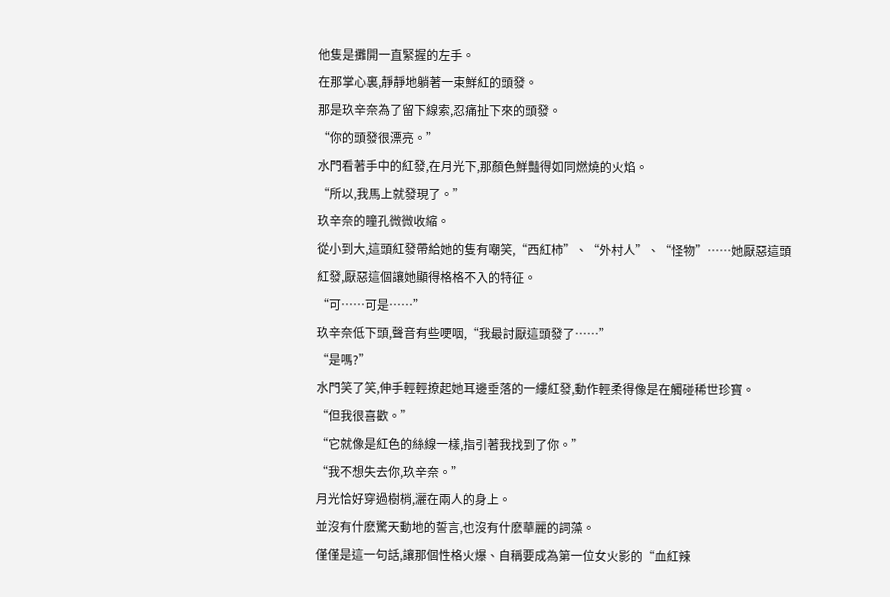他隻是攤開一直緊握的左手。
在那掌心裏,靜靜地躺著一束鮮紅的頭發。
那是玖辛奈為了留下線索,忍痛扯下來的頭發。
“你的頭發很漂亮。”
水門看著手中的紅發,在月光下,那顏色鮮豔得如同燃燒的火焰。
“所以,我馬上就發現了。”
玖辛奈的瞳孔微微收縮。
從小到大,這頭紅發帶給她的隻有嘲笑,“西紅柿”、“外村人”、“怪物”……她厭惡這頭紅發,厭惡這個讓她顯得格格不入的特征。
“可……可是……”
玖辛奈低下頭,聲音有些哽咽,“我最討厭這頭發了……”
“是嗎?”
水門笑了笑,伸手輕輕撩起她耳邊垂落的一縷紅發,動作輕柔得像是在觸碰稀世珍寶。
“但我很喜歡。”
“它就像是紅色的絲線一樣,指引著我找到了你。”
“我不想失去你,玖辛奈。”
月光恰好穿過樹梢,灑在兩人的身上。
並沒有什麽驚天動地的誓言,也沒有什麽華麗的詞藻。
僅僅是這一句話,讓那個性格火爆、自稱要成為第一位女火影的“血紅辣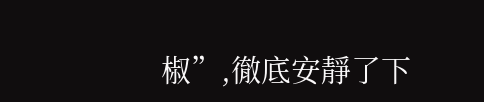椒”,徹底安靜了下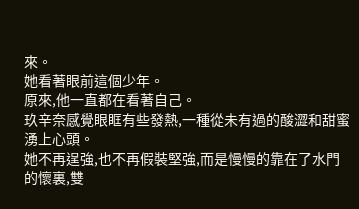來。
她看著眼前這個少年。
原來,他一直都在看著自己。
玖辛奈感覺眼眶有些發熱,一種從未有過的酸澀和甜蜜湧上心頭。
她不再逞強,也不再假裝堅強,而是慢慢的靠在了水門的懷裏,雙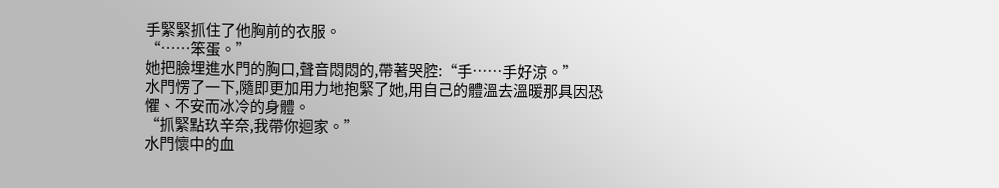手緊緊抓住了他胸前的衣服。
“……笨蛋。”
她把臉埋進水門的胸口,聲音悶悶的,帶著哭腔:“手……手好涼。”
水門愣了一下,隨即更加用力地抱緊了她,用自己的體溫去溫暖那具因恐懼、不安而冰冷的身體。
“抓緊點玖辛奈,我帶你迴家。”
水門懷中的血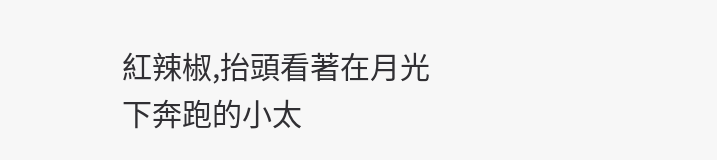紅辣椒,抬頭看著在月光下奔跑的小太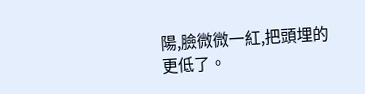陽,臉微微一紅,把頭埋的更低了。